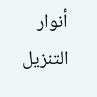أنوار التنزيل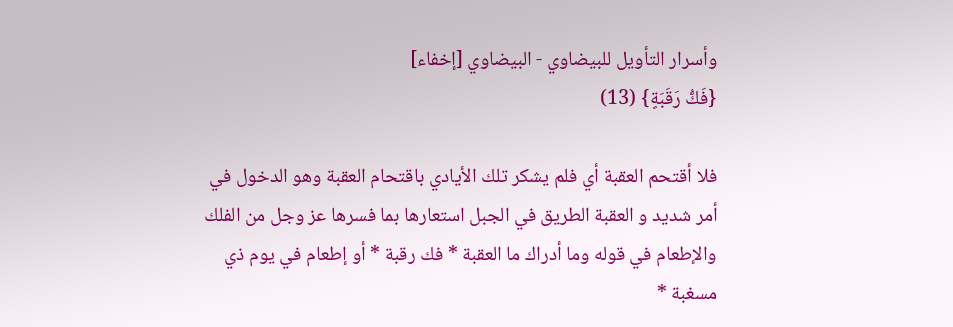وأسرار التأويل للبيضاوي - البيضاوي [إخفاء]
{فَكُّ رَقَبَةٍ} (13)

فلا أقتحم العقبة أي فلم يشكر تلك الأيادي باقتحام العقبة وهو الدخول في أمر شديد و العقبة الطريق في الجبل استعارها بما فسرها عز وجل من الفلك والإطعام في قوله وما أدراك ما العقبة * فك رقبة * أو إطعام في يوم ذي مسغبة *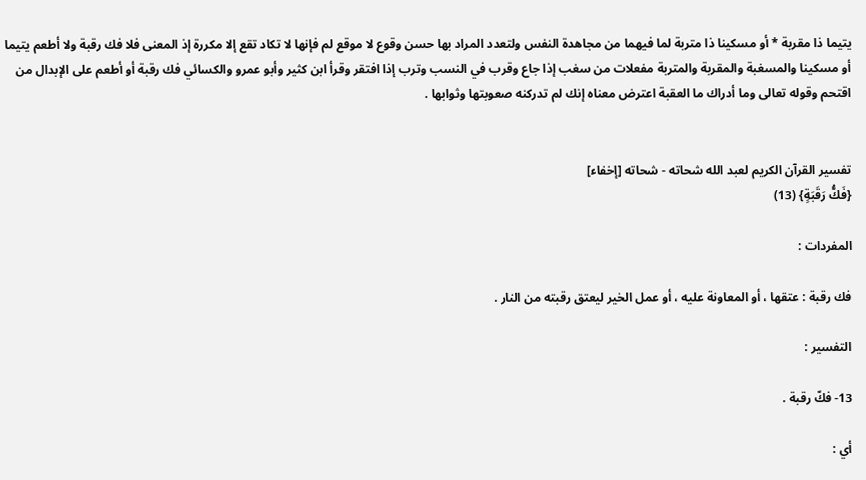يتيما ذا مقربة * أو مسكينا ذا متربة لما فيهما من مجاهدة النفس ولتعدد المراد بها حسن وقوع لا موقع لم فإنها لا تكاد تقع إلا مكررة إذ المعنى فلا فك رقبة ولا أطعم يتيما أو مسكينا والمسغبة والمقربة والمتربة مفعلات من سغب إذا جاع وقرب في النسب وترب إذا افتقر وقرأ ابن كثير وأبو عمرو والكسائي فك رقبة أو أطعم على الإبدال من اقتحم وقوله تعالى وما أدراك ما العقبة اعترض معناه إنك لم تدركنه صعوبتها وثوابها .


تفسير القرآن الكريم لعبد الله شحاته - شحاته [إخفاء]
{فَكُّ رَقَبَةٍ} (13)

المفردات :

فك رقبة : عتقها ، أو المعاونة عليه ، أو عمل الخير ليعتق رقبته من النار .

التفسير :

13- فكّ رقبة .

أي :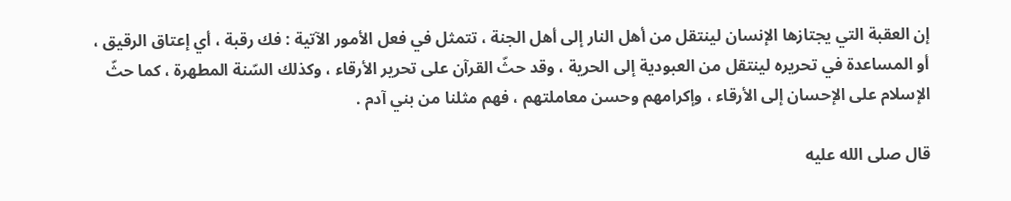إن العقبة التي يجتازها الإنسان لينتقل من أهل النار إلى أهل الجنة ، تتمثل في فعل الأمور الآتية : فك رقبة ، أي إعتاق الرقيق ، أو المساعدة في تحريره لينتقل من العبودية إلى الحرية ، وقد حثّ القرآن على تحرير الأرقاء ، وكذلك السّنة المطهرة ، كما حثّ الإسلام على الإحسان إلى الأرقاء ، وإكرامهم وحسن معاملتهم ، فهم مثلنا من بني آدم .

قال صلى الله عليه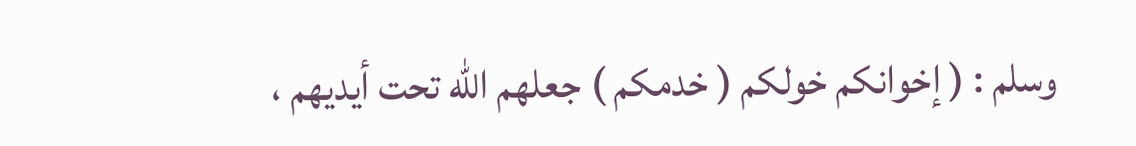وسلم : ( إخوانكم خولكم ( خدمكم ) جعلهم الله تحت أيديهم ،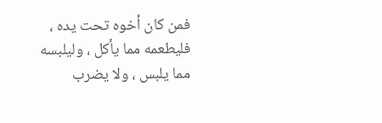فمن كان أخوه تحت يده ، فليطعمه مما يأكل ، وليلبسه مما يلبس ، ولا يضرب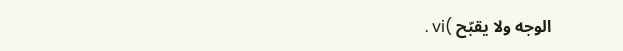الوجه ولا يقبّح )vi .